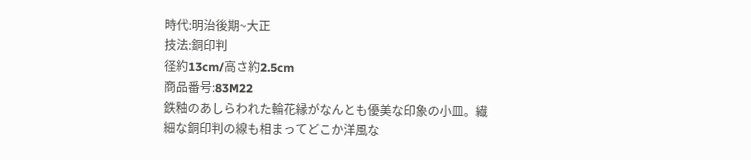時代:明治後期~大正
技法:銅印判
径約13cm/高さ約2.5cm
商品番号:83M22
鉄釉のあしらわれた輪花縁がなんとも優美な印象の小皿。繊細な銅印判の線も相まってどこか洋風な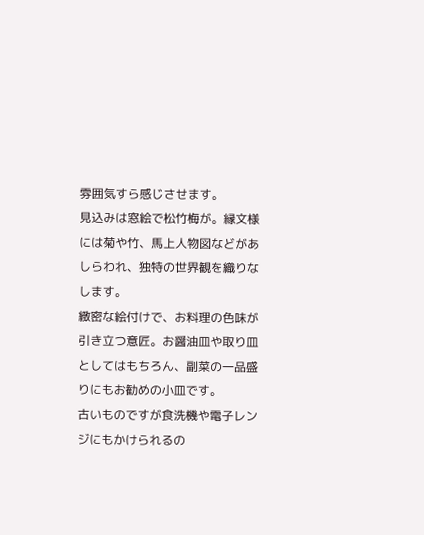雰囲気すら感じさせます。
見込みは窓絵で松竹梅が。縁文様には菊や竹、馬上人物図などがあしらわれ、独特の世界観を織りなします。
緻密な絵付けで、お料理の色味が引き立つ意匠。お醤油皿や取り皿としてはもちろん、副菜の一品盛りにもお勧めの小皿です。
古いものですが食洗機や電子レンジにもかけられるの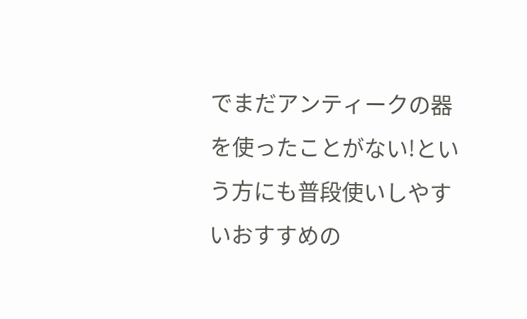でまだアンティークの器を使ったことがない!という方にも普段使いしやすいおすすめの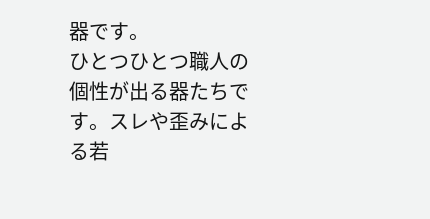器です。
ひとつひとつ職人の個性が出る器たちです。スレや歪みによる若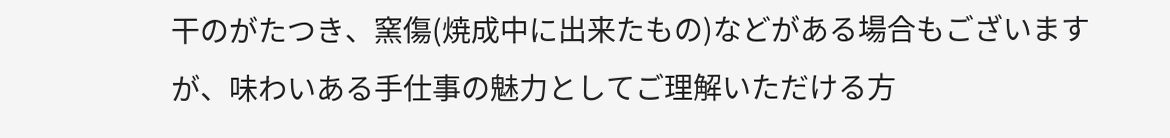干のがたつき、窯傷(焼成中に出来たもの)などがある場合もございますが、味わいある手仕事の魅力としてご理解いただける方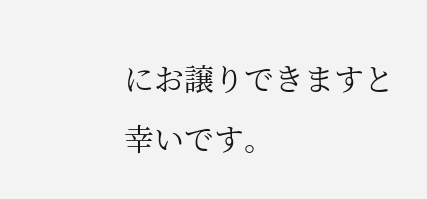にお譲りできますと幸いです。